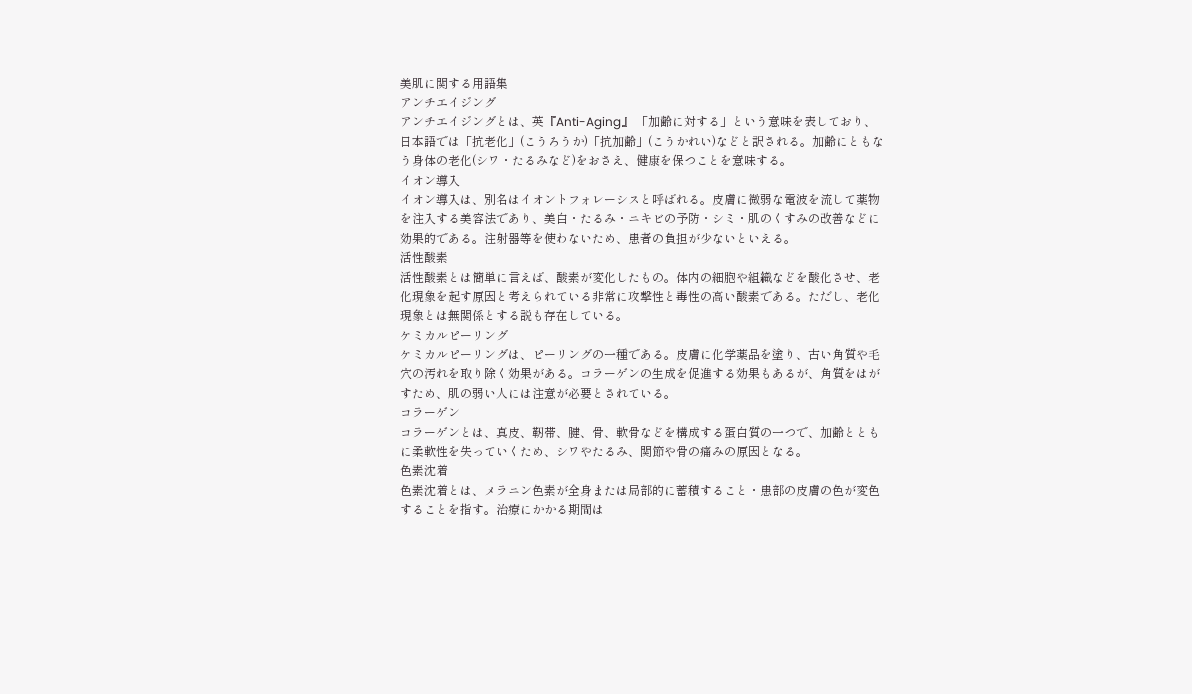美肌に関する用語集
アンチエイジング
アンチエイジングとは、英『Anti-Aging』 「加齢に対する」という意味を表しており、日本語では「抗老化」(こうろうか)「抗加齢」(こうかれい)などと訳される。加齢にともなう身体の老化(シワ・たるみなど)をおさえ、健康を保つことを意味する。
イオン導入
イオン導入は、別名はイオントフォレーシスと呼ばれる。皮膚に微弱な電波を流して薬物を注入する美容法であり、美白・たるみ・ニキビの予防・シミ・肌のくすみの改善などに効果的である。注射器等を使わないため、患者の負担が少ないといえる。
活性酸素
活性酸素とは簡単に言えば、酸素が変化したもの。体内の細胞や組織などを酸化させ、老化現象を起す原因と考えられている非常に攻撃性と毒性の高い酸素である。ただし、老化現象とは無関係とする説も存在している。
ケミカルピーリング
ケミカルピーリングは、ピーリングの一種である。皮膚に化学薬品を塗り、古い角質や毛穴の汚れを取り除く効果がある。コラーゲンの生成を促進する効果もあるが、角質をはがすため、肌の弱い人には注意が必要とされている。
コラーゲン
コラーゲンとは、真皮、靭帯、腱、骨、軟骨などを構成する蛋白質の一つで、加齢とともに柔軟性を失っていくため、シワやたるみ、関節や骨の痛みの原因となる。
色素沈着
色素沈着とは、メラニン色素が全身または局部的に蓄積すること・患部の皮膚の色が変色することを指す。治療にかかる期間は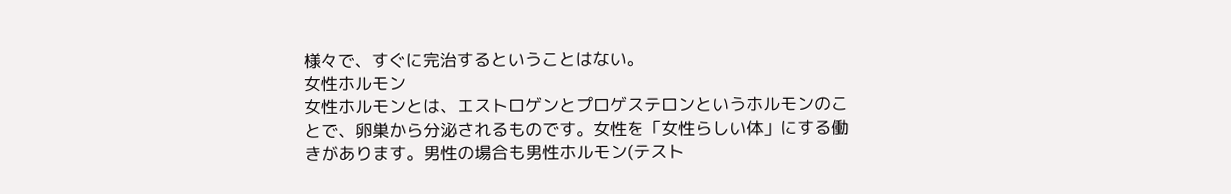様々で、すぐに完治するということはない。
女性ホルモン
女性ホルモンとは、エストロゲンとプロゲステロンというホルモンのことで、卵巣から分泌されるものです。女性を「女性らしい体」にする働きがあります。男性の場合も男性ホルモン(テスト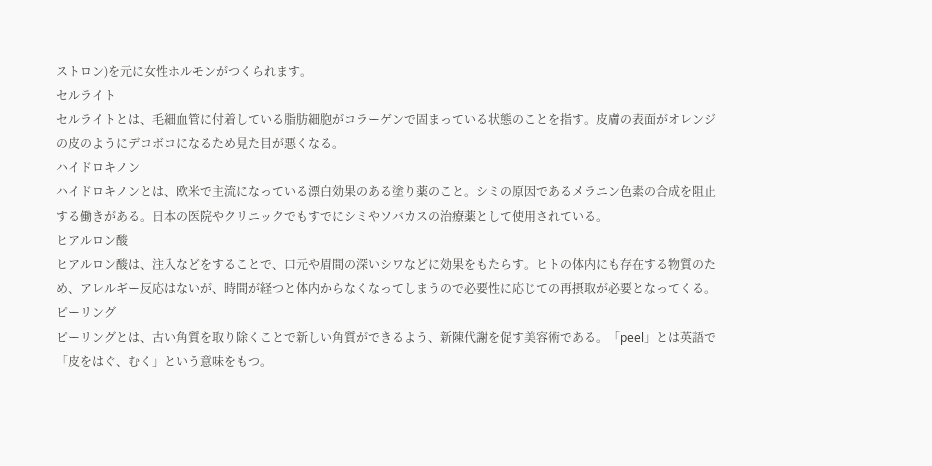ストロン)を元に女性ホルモンがつくられます。
セルライト
セルライトとは、毛細血管に付着している脂肪細胞がコラーゲンで固まっている状態のことを指す。皮膚の表面がオレンジの皮のようにデコボコになるため見た目が悪くなる。
ハイドロキノン
ハイドロキノンとは、欧米で主流になっている漂白効果のある塗り薬のこと。シミの原因であるメラニン色素の合成を阻止する働きがある。日本の医院やクリニックでもすでにシミやソバカスの治療薬として使用されている。
ヒアルロン酸
ヒアルロン酸は、注入などをすることで、口元や眉間の深いシワなどに効果をもたらす。ヒトの体内にも存在する物質のため、アレルギー反応はないが、時間が経つと体内からなくなってしまうので必要性に応じての再摂取が必要となってくる。
ピーリング
ピーリングとは、古い角質を取り除くことで新しい角質ができるよう、新陳代謝を促す美容術である。「peel」とは英語で「皮をはぐ、むく」という意味をもつ。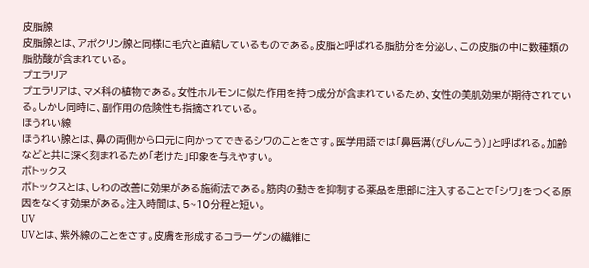皮脂腺
皮脂腺とは、アポクリン腺と同様に毛穴と直結しているものである。皮脂と呼ばれる脂肪分を分泌し、この皮脂の中に数種類の脂肪酸が含まれている。
プエラリア
プエラリアは、マメ科の植物である。女性ホルモンに似た作用を持つ成分が含まれているため、女性の美肌効果が期待されている。しかし同時に、副作用の危険性も指摘されている。
ほうれい線
ほうれい腺とは、鼻の両側から口元に向かってできるシワのことをさす。医学用語では「鼻唇溝(びしんこう)」と呼ばれる。加齢などと共に深く刻まれるため「老けた」印象を与えやすい。
ボトックス
ボトックスとは、しわの改善に効果がある施術法である。筋肉の動きを抑制する薬品を患部に注入することで「シワ」をつくる原因をなくす効果がある。注入時間は、5~10分程と短い。
UV
UVとは、紫外線のことをさす。皮膚を形成するコラーゲンの繊維に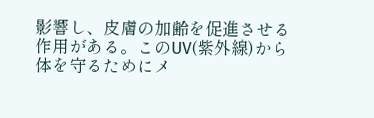影響し、皮膚の加齢を促進させる作用がある。このUV(紫外線)から体を守るためにメ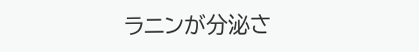ラニンが分泌さ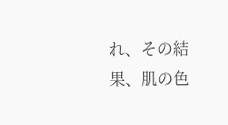れ、その結果、肌の色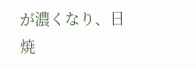が濃くなり、日焼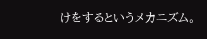けをするというメカニズム。